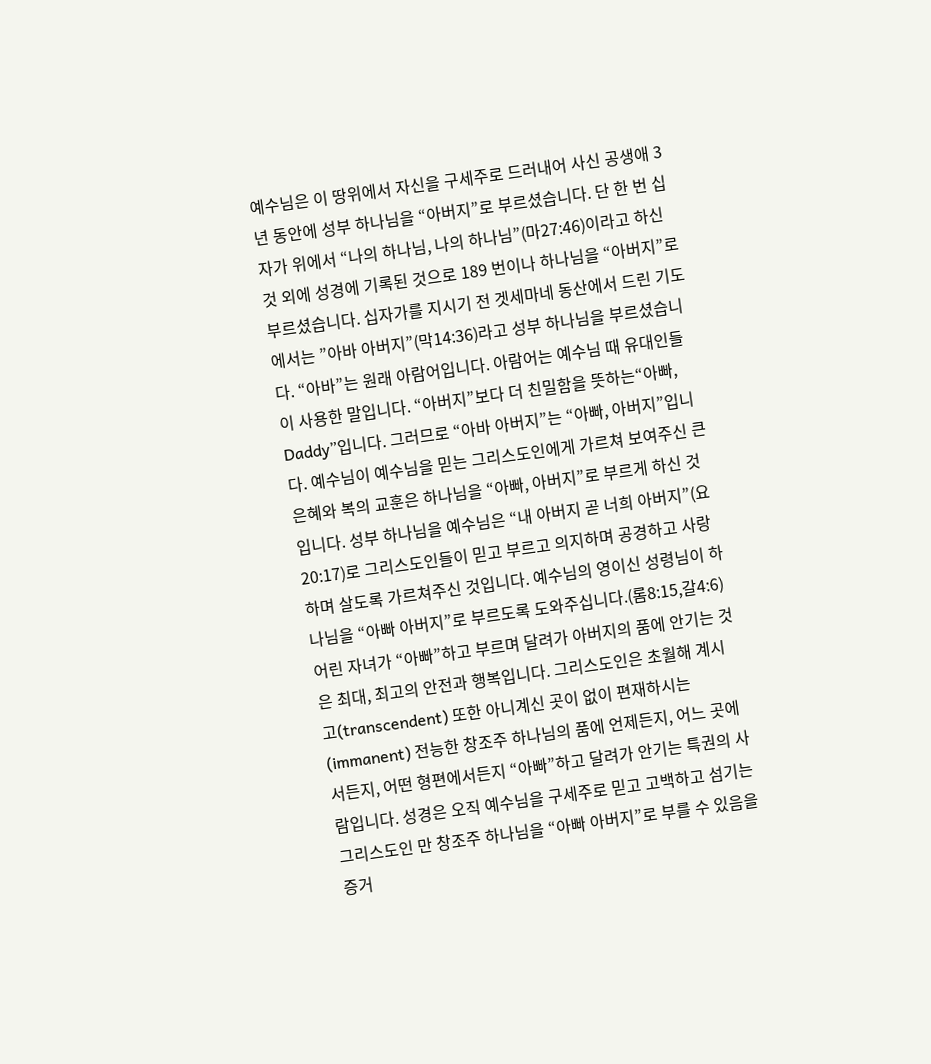예수님은 이 땅위에서 자신을 구세주로 드러내어 사신 공생애 3 년 동안에 성부 하나님을 “아버지”로 부르셨습니다. 단 한 번 십자가 위에서 “나의 하나님, 나의 하나님”(마27:46)이라고 하신 것 외에 성경에 기록된 것으로 189 번이나 하나님을 “아버지”로 부르셨습니다. 십자가를 지시기 전 겟세마네 동산에서 드린 기도에서는 ”아바 아버지”(막14:36)라고 성부 하나님을 부르셨습니다. “아바”는 원래 아람어입니다. 아람어는 예수님 때 유대인들이 사용한 말입니다. “아버지”보다 더 친밀함을 뜻하는“아빠, Daddy”입니다. 그러므로 “아바 아버지”는 “아빠, 아버지”입니다. 예수님이 예수님을 믿는 그리스도인에게 가르쳐 보여주신 큰 은혜와 복의 교훈은 하나님을 “아빠, 아버지”로 부르게 하신 것입니다. 성부 하나님을 예수님은 “내 아버지 곧 너희 아버지”(요20:17)로 그리스도인들이 믿고 부르고 의지하며 공경하고 사랑하며 살도록 가르쳐주신 것입니다. 예수님의 영이신 성령님이 하나님을 “아빠 아버지”로 부르도록 도와주십니다.(롬8:15,갈4:6) 어린 자녀가 “아빠”하고 부르며 달려가 아버지의 품에 안기는 것은 최대, 최고의 안전과 행복입니다. 그리스도인은 초월해 계시고(transcendent) 또한 아니계신 곳이 없이 편재하시는(immanent) 전능한 창조주 하나님의 품에 언제든지, 어느 곳에서든지, 어떤 형편에서든지 “아빠”하고 달려가 안기는 특권의 사람입니다. 성경은 오직 예수님을 구세주로 믿고 고백하고 섬기는 그리스도인 만 창조주 하나님을 “아빠 아버지”로 부를 수 있음을 증거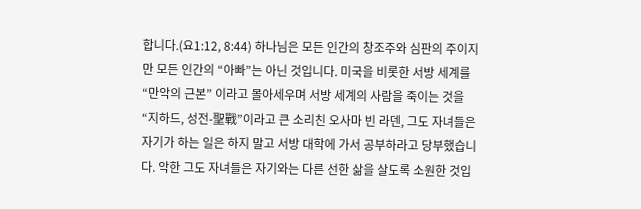합니다.(요1:12, 8:44) 하나님은 모든 인간의 창조주와 심판의 주이지만 모든 인간의 “아빠”는 아닌 것입니다. 미국을 비롯한 서방 세계를 “만악의 근본” 이라고 몰아세우며 서방 세계의 사람을 죽이는 것을 “지하드, 성전-聖戰”이라고 큰 소리친 오사마 빈 라덴, 그도 자녀들은 자기가 하는 일은 하지 말고 서방 대학에 가서 공부하라고 당부했습니다. 악한 그도 자녀들은 자기와는 다른 선한 삶을 살도록 소원한 것입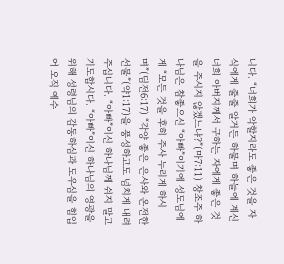니다. “너희가 악할지라도 좋은 것을 자식에게 줄줄 알거든 하물며 하늘에 계신 너희 아버지께서 구하는 자에게 좋은 것을 주시지 않겠느냐?”(마7:11) 창조주 하나님은 참좋으신 “아빠”이기에 성도님에게 “모든 것을 후히 주사 누리게 하시며”(딤전6:17) “각양 좋은 은사와 온전한 선물”(약1:17)을 풍성하고도 넘치게 내려주십니다. “아빠”이신 하나님께 쉬지 말고 기도합시다. “아빠”이신 하나님의 영광을 위해 성령님의 감동하심과 도우심을 힘입어 오직 예수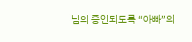님의 증인되도록 “아빠”의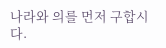나라와 의를 먼저 구합시다.